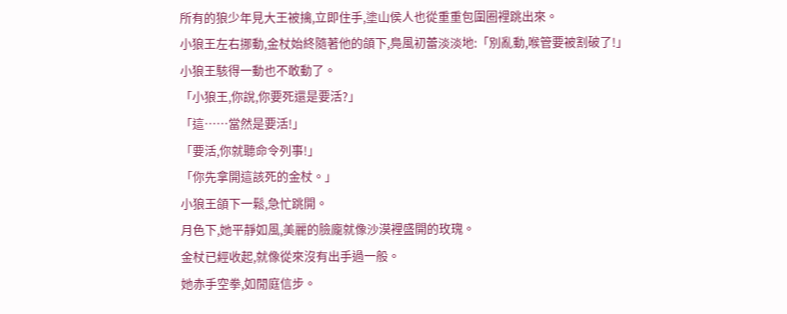所有的狼少年見大王被擒,立即住手,塗山侯人也從重重包圍圈裡跳出來。
小狼王左右挪動,金杖始終隨著他的頜下,鳧風初蕾淡淡地:「別亂動,喉管要被割破了!」
小狼王駭得一動也不敢動了。
「小狼王,你說,你要死還是要活?」
「這……當然是要活!」
「要活,你就聽命令列事!」
「你先拿開這該死的金杖。」
小狼王頜下一鬆,急忙跳開。
月色下,她平靜如風,美麗的臉龐就像沙漠裡盛開的玫瑰。
金杖已經收起,就像從來沒有出手過一般。
她赤手空拳,如閒庭信步。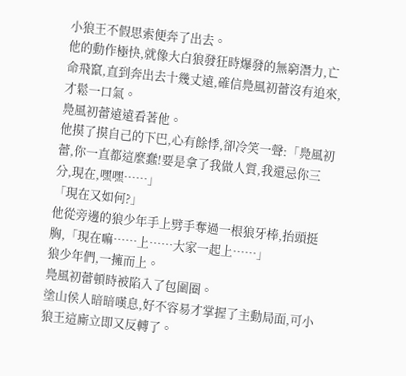小狼王不假思索便奔了出去。
他的動作極快,就像大白狼發狂時爆發的無窮潛力,亡命飛竄,直到奔出去十幾丈遠,確信鳧風初蕾沒有追來,才鬆一口氣。
鳧風初蕾遠遠看著他。
他摸了摸自己的下巴,心有餘悸,卻冷笑一聲:「鳧風初蕾,你一直都這麼蠢!要是拿了我做人質,我還忌你三分,現在,嘿嘿……」
「現在又如何?」
他從旁邊的狼少年手上劈手奪過一根狼牙棒,抬頭挺胸,「現在嘛……上……大家一起上……」
狼少年們,一擁而上。
鳧風初蕾頓時被陷入了包圍圈。
塗山侯人暗暗嘆息,好不容易才掌握了主動局面,可小狼王這廝立即又反轉了。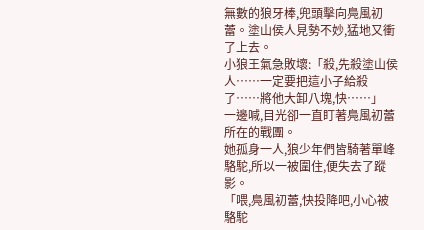無數的狼牙棒,兜頭擊向鳧風初蕾。塗山侯人見勢不妙,猛地又衝了上去。
小狼王氣急敗壞:「殺,先殺塗山侯人……一定要把這小子給殺了……將他大卸八塊,快……」
一邊喊,目光卻一直盯著鳧風初蕾所在的戰團。
她孤身一人,狼少年們皆騎著單峰駱駝,所以一被圍住,便失去了蹤影。
「喂,鳧風初蕾,快投降吧,小心被駱駝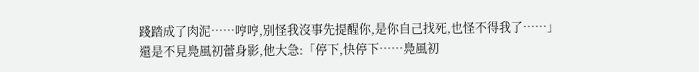踐踏成了肉泥……哼哼,別怪我沒事先提醒你,是你自己找死,也怪不得我了……」
還是不見鳧風初蕾身影,他大急:「停下,快停下……鳧風初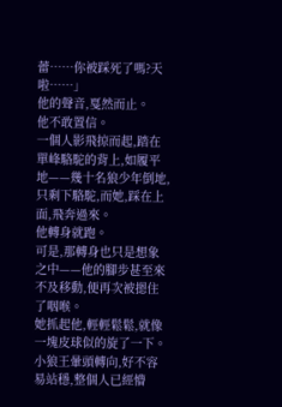蕾……你被踩死了嗎?天啦……」
他的聲音,戛然而止。
他不敢置信。
一個人影飛掠而起,踏在單峰駱駝的背上,如履平地——幾十名狼少年倒地,只剩下駱駝,而她,踩在上面,飛奔過來。
他轉身就跑。
可是,那轉身也只是想象之中——他的腳步甚至來不及移動,便再次被摁住了咽喉。
她抓起他,輕輕鬆鬆,就像一塊皮球似的旋了一下。
小狼王暈頭轉向,好不容易站穩,整個人已經懵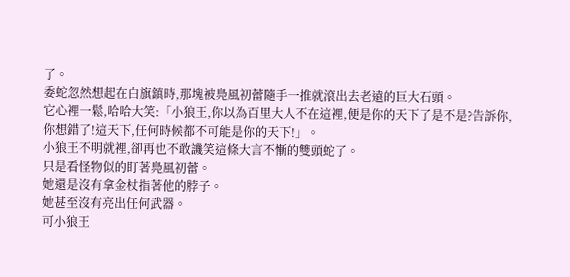了。
委蛇忽然想起在白旗鎮時,那塊被鳧風初蕾隨手一推就滾出去老遠的巨大石頭。
它心裡一鬆,哈哈大笑:「小狼王,你以為百里大人不在這裡,便是你的天下了是不是?告訴你,你想錯了!這天下,任何時候都不可能是你的天下!」。
小狼王不明就裡,卻再也不敢譏笑這條大言不慚的雙頭蛇了。
只是看怪物似的盯著鳧風初蕾。
她還是沒有拿金杖指著他的脖子。
她甚至沒有亮出任何武器。
可小狼王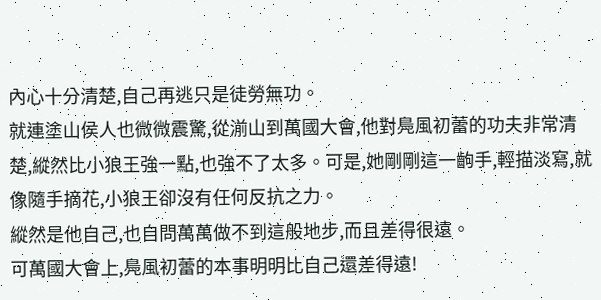內心十分清楚,自己再逃只是徒勞無功。
就連塗山侯人也微微震驚,從湔山到萬國大會,他對鳧風初蕾的功夫非常清楚,縱然比小狼王強一點,也強不了太多。可是,她剛剛這一齣手,輕描淡寫,就像隨手摘花,小狼王卻沒有任何反抗之力。
縱然是他自己,也自問萬萬做不到這般地步,而且差得很遠。
可萬國大會上,鳧風初蕾的本事明明比自己還差得遠!